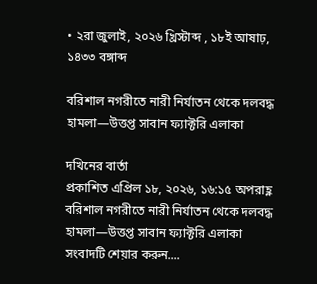• ২রা জুলাই, ২০২৬ খ্রিস্টাব্দ , ১৮ই আষাঢ়, ১৪৩৩ বঙ্গাব্দ

বরিশাল নগরীতে নারী নির্যাতন থেকে দলবদ্ধ হামলা—উত্তপ্ত সাবান ফ্যাক্টরি এলাকা

দখিনের বার্তা
প্রকাশিত এপ্রিল ১৮, ২০২৬, ১৬:১৫ অপরাহ্ণ
বরিশাল নগরীতে নারী নির্যাতন থেকে দলবদ্ধ হামলা—উত্তপ্ত সাবান ফ্যাক্টরি এলাকা
সংবাদটি শেয়ার করুন....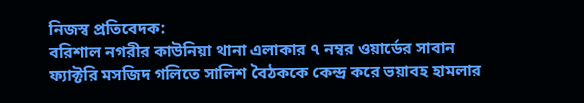নিজস্ব প্রতিবেদক:
বরিশাল নগরীর কাউনিয়া থানা এলাকার ৭ নম্বর ওয়ার্ডের সাবান ফ্যাক্টরি মসজিদ গলিতে সালিশ বৈঠককে কেন্দ্র করে ভয়াবহ হামলার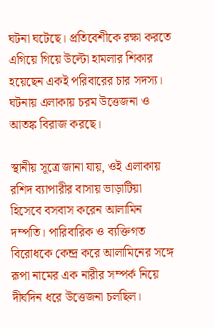ঘটনা ঘটেছে। প্রতিবেশীকে রক্ষা করতে এগিয়ে গিয়ে উল্টো হামলার শিকার হয়েছেন একই পরিবারের চার সদস্য। ঘটনায় এলাকায় চরম উত্তেজনা ও আতঙ্ক বিরাজ করছে।

স্থানীয় সূত্রে জানা যায়, ওই এলাকায় রশিদ ব্যাপারীর বাসায় ভাড়াটিয়া হিসেবে বসবাস করেন আলামিন দম্পতি। পারিবারিক ও ব্যক্তিগত বিরোধকে কেন্দ্র করে আলামিনের সঙ্গে রূপা নামের এক নারীর সম্পর্ক নিয়ে দীর্ঘদিন ধরে উত্তেজনা চলছিল।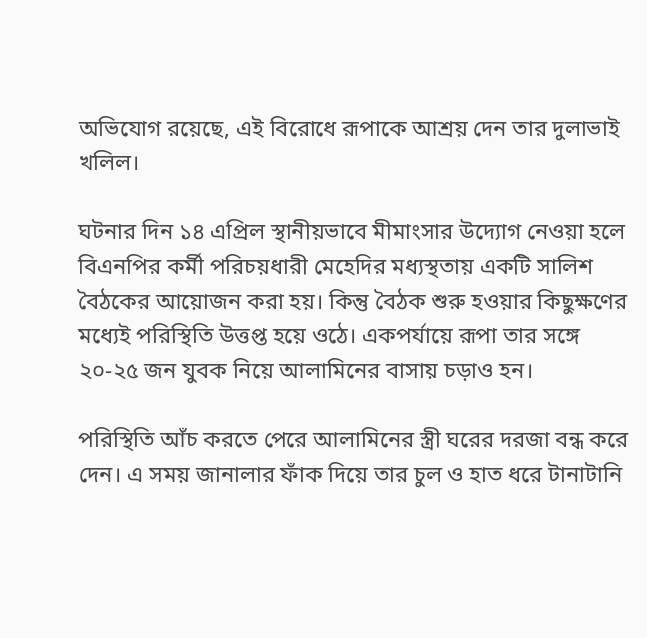অভিযোগ রয়েছে, এই বিরোধে রূপাকে আশ্রয় দেন তার দুলাভাই খলিল।

ঘটনার দিন ১৪ এপ্রিল স্থানীয়ভাবে মীমাংসার উদ্যোগ নেওয়া হলে বিএনপির কর্মী পরিচয়ধারী মেহেদির মধ্যস্থতায় একটি সালিশ বৈঠকের আয়োজন করা হয়। কিন্তু বৈঠক শুরু হওয়ার কিছুক্ষণের মধ্যেই পরিস্থিতি উত্তপ্ত হয়ে ওঠে। একপর্যায়ে রূপা তার সঙ্গে ২০-২৫ জন যুবক নিয়ে আলামিনের বাসায় চড়াও হন।

পরিস্থিতি আঁচ করতে পেরে আলামিনের স্ত্রী ঘরের দরজা বন্ধ করে দেন। এ সময় জানালার ফাঁক দিয়ে তার চুল ও হাত ধরে টানাটানি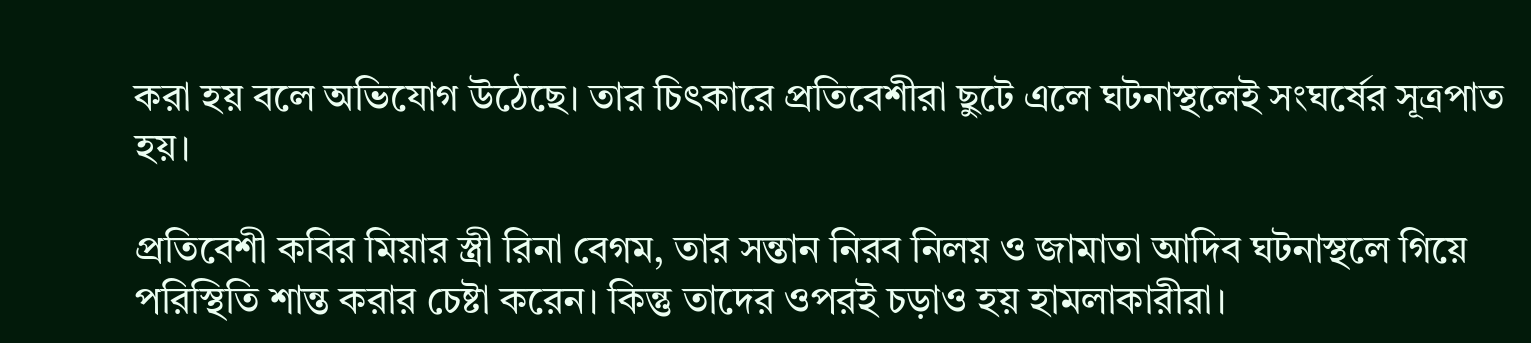করা হয় বলে অভিযোগ উঠেছে। তার চিৎকারে প্রতিবেশীরা ছুটে এলে ঘটনাস্থলেই সংঘর্ষের সূত্রপাত হয়।

প্রতিবেশী কবির মিয়ার স্ত্রী রিনা বেগম, তার সন্তান নিরব নিলয় ও জামাতা আদিব ঘটনাস্থলে গিয়ে পরিস্থিতি শান্ত করার চেষ্টা করেন। কিন্তু তাদের ওপরই চড়াও হয় হামলাকারীরা।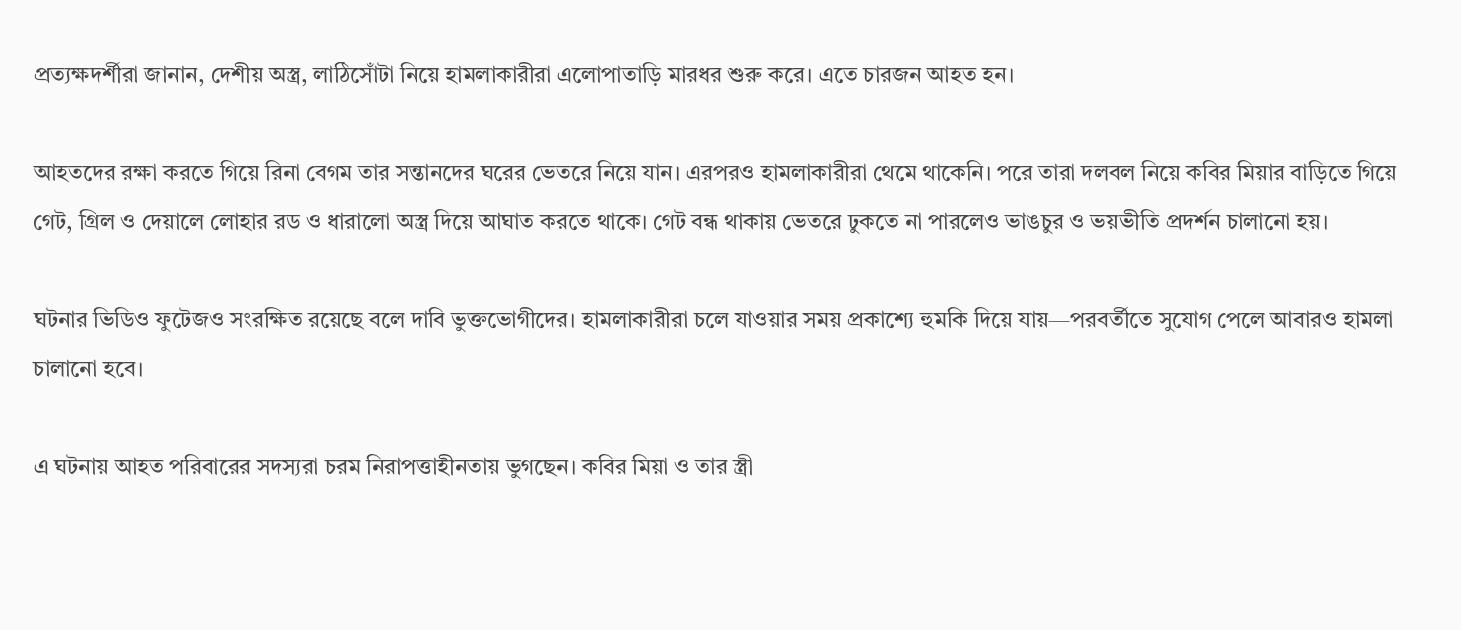প্রত্যক্ষদর্শীরা জানান, দেশীয় অস্ত্র, লাঠিসোঁটা নিয়ে হামলাকারীরা এলোপাতাড়ি মারধর শুরু করে। এতে চারজন আহত হন।

আহতদের রক্ষা করতে গিয়ে রিনা বেগম তার সন্তানদের ঘরের ভেতরে নিয়ে যান। এরপরও হামলাকারীরা থেমে থাকেনি। পরে তারা দলবল নিয়ে কবির মিয়ার বাড়িতে গিয়ে গেট, গ্রিল ও দেয়ালে লোহার রড ও ধারালো অস্ত্র দিয়ে আঘাত করতে থাকে। গেট বন্ধ থাকায় ভেতরে ঢুকতে না পারলেও ভাঙচুর ও ভয়ভীতি প্রদর্শন চালানো হয়।

ঘটনার ভিডিও ফুটেজও সংরক্ষিত রয়েছে বলে দাবি ভুক্তভোগীদের। হামলাকারীরা চলে যাওয়ার সময় প্রকাশ্যে হুমকি দিয়ে যায়—পরবর্তীতে সুযোগ পেলে আবারও হামলা চালানো হবে।

এ ঘটনায় আহত পরিবারের সদস্যরা চরম নিরাপত্তাহীনতায় ভুগছেন। কবির মিয়া ও তার স্ত্রী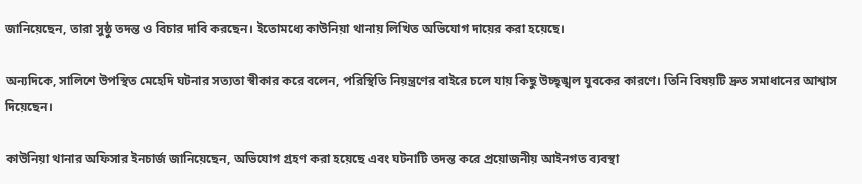জানিয়েছেন, তারা সুষ্ঠু তদন্ত ও বিচার দাবি করছেন। ইতোমধ্যে কাউনিয়া থানায় লিখিত অভিযোগ দায়ের করা হয়েছে।

অন্যদিকে, সালিশে উপস্থিত মেহেদি ঘটনার সত্যতা স্বীকার করে বলেন, পরিস্থিতি নিয়ন্ত্রণের বাইরে চলে যায় কিছু উচ্ছৃঙ্খল যুবকের কারণে। তিনি বিষয়টি দ্রুত সমাধানের আশ্বাস দিয়েছেন।

কাউনিয়া থানার অফিসার ইনচার্জ জানিয়েছেন, অভিযোগ গ্রহণ করা হয়েছে এবং ঘটনাটি তদন্ত করে প্রয়োজনীয় আইনগত ব্যবস্থা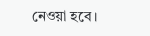নেওয়া হবে।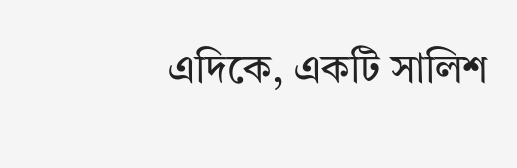এদিকে, একটি সালিশ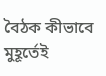বৈঠক কীভাবে মুহূর্তেই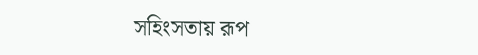সহিংসতায় রূপ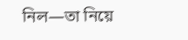নিল—তা নিয়ে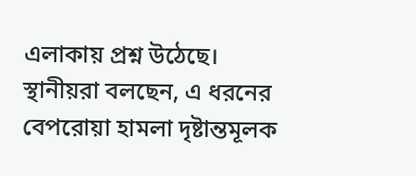এলাকায় প্রশ্ন উঠেছে। স্থানীয়রা বলছেন, এ ধরনের বেপরোয়া হামলা দৃষ্টান্তমূলক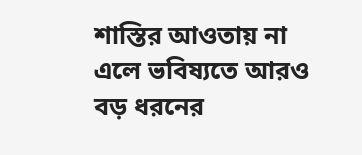শাস্তির আওতায় না এলে ভবিষ্যতে আরও বড় ধরনের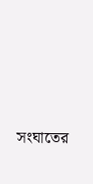সংঘাতের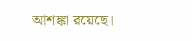আশঙ্কা রয়েছে।